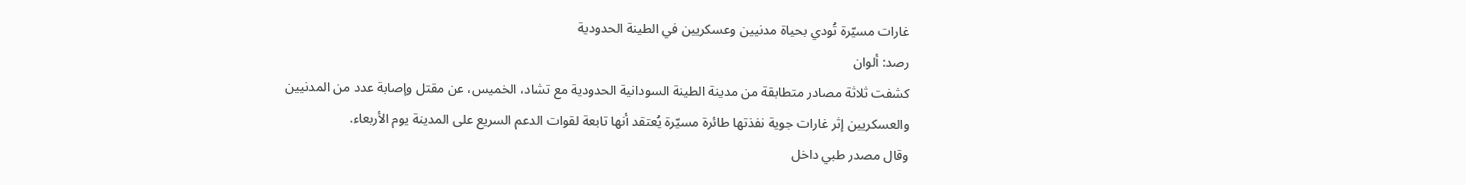غارات مسيّرة تُودي بحياة مدنيين وعسكريين في الطينة الحدودية
رصد: ألوان
كشفت ثلاثة مصادر متطابقة من مدينة الطينة السودانية الحدودية مع تشاد، الخميس، عن مقتل وإصابة عدد من المدنيين والعسكريين إثر غارات جوية نفذتها طائرة مسيّرة يُعتقد أنها تابعة لقوات الدعم السريع على المدينة يوم الأربعاء.
وقال مصدر طبي داخل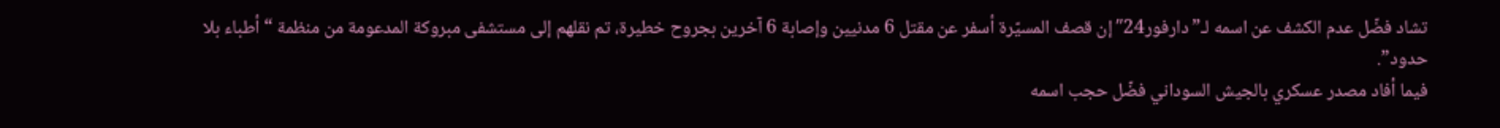تشاد فضّل عدم الكشف عن اسمه لـ”دارفور24″ إن قصف المسيّرة أسفر عن مقتل 6 مدنيين وإصابة 6 آخرين بجروح خطيرة، تم نقلهم إلى مستشفى مبروكة المدعومة من منظمة “أطباء بلا حدود”.
فيما أفاد مصدر عسكري بالجيش السوداني فضّل حجب اسمه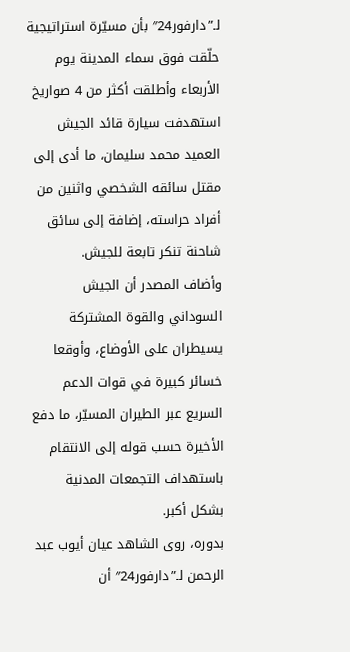لـ”دارفور24″ بأن مسيّرة استراتيجية حلّقت فوق سماء المدينة يوم الأربعاء وأطلقت أكثر من 4 صواريخ استهدفت سيارة قائد الجيش العميد محمد سليمان، ما أدى إلى مقتل سائقه الشخصي واثنين من أفراد حراسته، إضافة إلى سائق شاحنة تنكر تابعة للجيش.
وأضاف المصدر أن الجيش السوداني والقوة المشتركة يسيطران على الأوضاع، وأوقعا خسائر كبيرة في قوات الدعم السريع عبر الطيران المسيّر، ما دفع الأخيرة حسب قوله إلى الانتقام باستهداف التجمعات المدنية بشكل أكبر.
بدوره، روى الشاهد عيان أيوب عبد الرحمن لـ”دارفور24″ أن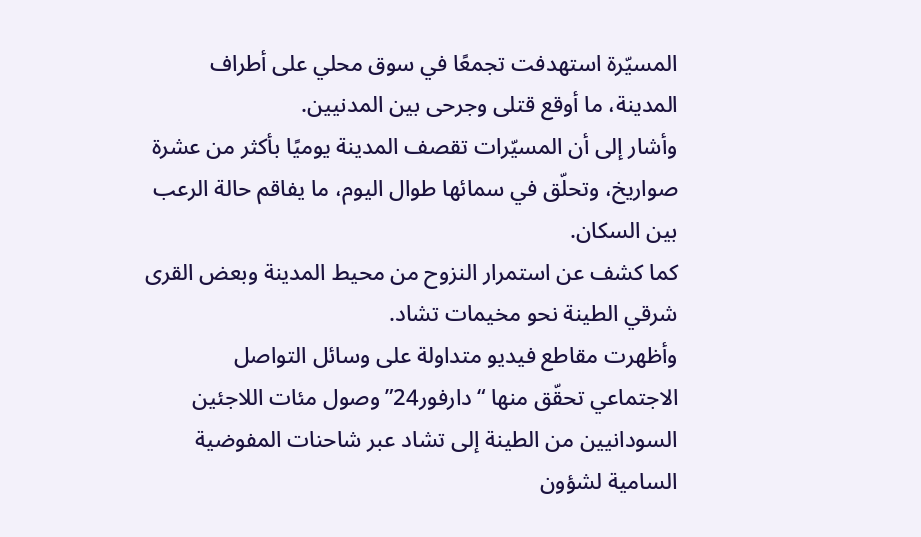المسيّرة استهدفت تجمعًا في سوق محلي على أطراف المدينة، ما أوقع قتلى وجرحى بين المدنيين.
وأشار إلى أن المسيّرات تقصف المدينة يوميًا بأكثر من عشرة صواريخ، وتحلّق في سمائها طوال اليوم، ما يفاقم حالة الرعب بين السكان.
كما كشف عن استمرار النزوح من محيط المدينة وبعض القرى شرقي الطينة نحو مخيمات تشاد.
وأظهرت مقاطع فيديو متداولة على وسائل التواصل الاجتماعي تحقّق منها “دارفور24” وصول مئات اللاجئين السودانيين من الطينة إلى تشاد عبر شاحنات المفوضية السامية لشؤون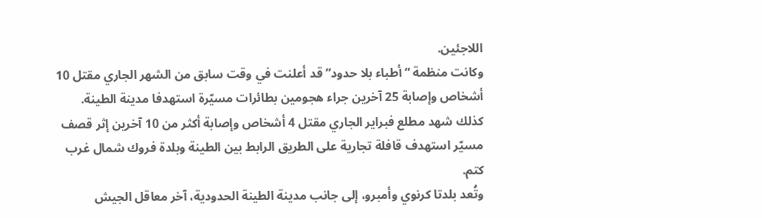اللاجئين.
وكانت منظمة “أطباء بلا حدود” قد أعلنت في وقت سابق من الشهر الجاري مقتل 10 أشخاص وإصابة 25 آخرين جراء هجومين بطائرات مسيّرة استهدفا مدينة الطينة.
كذلك شهد مطلع فبراير الجاري مقتل 4 أشخاص وإصابة أكثر من 10 آخرين إثر قصف مسيّر استهدف قافلة تجارية على الطريق الرابط بين الطينة وبلدة فروك شمال غرب كتم.
وتُعد بلدتا كرنوي وأمبرو، إلى جانب مدينة الطينة الحدودية، آخر معاقل الجيش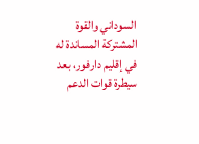السوداني والقوة المشتركة المساندة له في إقليم دارفور، بعد سيطرة قوات الدعم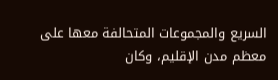السريع والمجموعات المتحالفة معها على معظم مدن الإقليم، وكان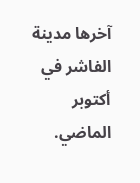آخرها مدينة الفاشر في أكتوبر الماضي.